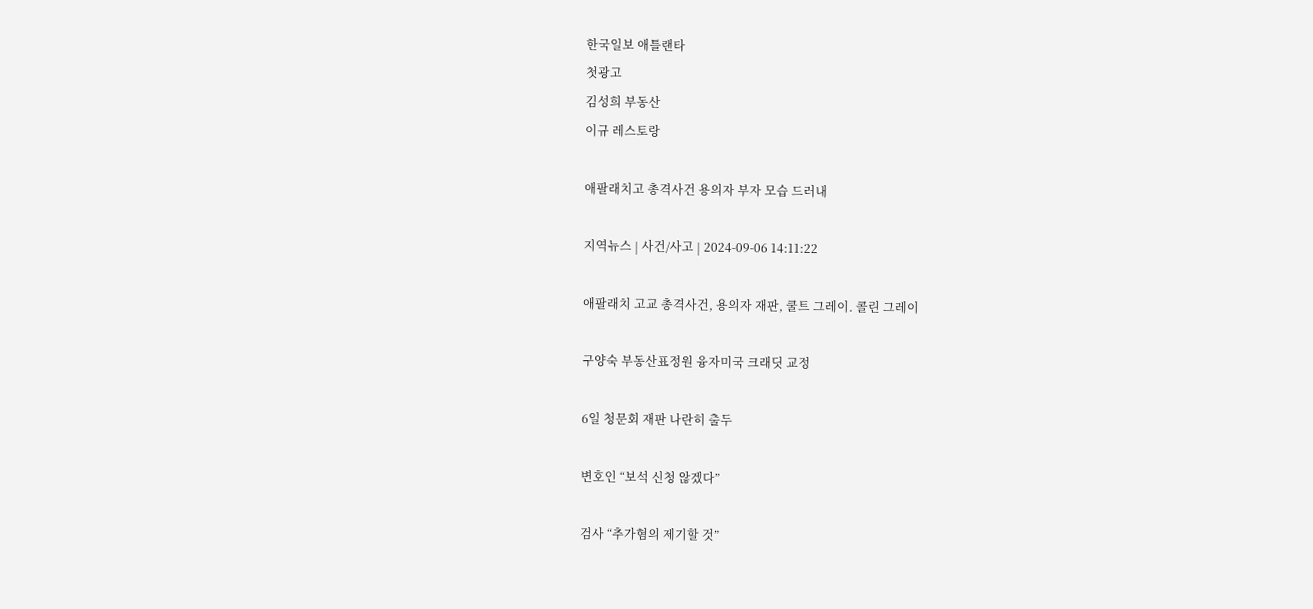한국일보 애틀랜타
첫광고
김성희 부동산
이규 레스토랑

애팔래치고 총격사건 용의자 부자 모습 드러내

지역뉴스 | 사건/사고 | 2024-09-06 14:11:22

애팔래치 고교 총격사건, 용의자 재판, 쿨트 그레이. 콜린 그레이

구양숙 부동산표정원 융자미국 크래딧 교정

6일 청문회 재판 나란히 출두

변호인 “보석 신청 않겠다”

검사 “추가혐의 제기할 것”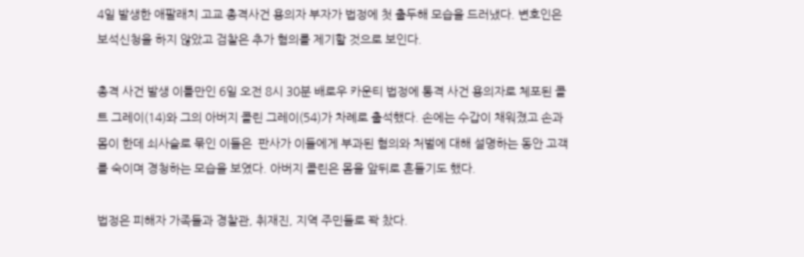4일 발생한 애팔래치 고교 총격사건 용의자 부자가 법정에 첫 출두해 모습을 드러냈다. 변호인은 보석신청을 하지 않았고 검찰은 추가 혐의를 제기할 것으로 보인다.

총격 사건 발생 이틀만인 6일 오전 8시 30분 배로우 카운티 법정에 통격 사건 용의자로 체포된 콜트 그레이(14)와 그의 아버지 콜린 그레이(54)가 차례로 출석했다. 손에는 수갑이 채워졌고 손과 몸이 한데 쇠사슬로 묶인 이들은  판사가 이들에게 부과된 혐의와 처벌에 대해 설명하는 동안 고객를 숙이며 경청하는 모습을 보였다. 아버지 콜린은 몸을 앞뒤로 흔들기도 했다.

법정은 피해자 가족들과 경찰관, 취재진, 지역 주민들로 꽉 찼다.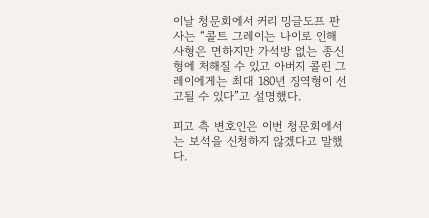이날 청문회에서 커리 밍글도프 판사는 “콜트 그레이는 나이로 인해 사형은 면하지만 가석방 없는 종신형에 처해질 수 있고 아버지 콜린 그레이에게는 최대 180년 징역형이 선고될 수 있다”고 설명했다.

피고 측 변호인은 이번 청문회에서는 보석을 신청하지 않겠다고 말했다.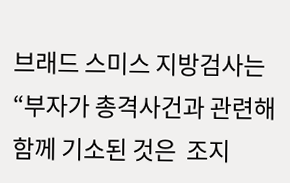브래드 스미스 지방검사는 “부자가 총격사건과 관련해 함께 기소된 것은  조지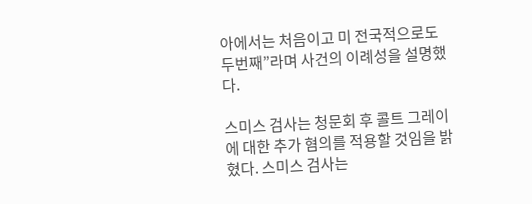아에서는 처음이고 미 전국적으로도 두번째”라며 사건의 이례성을 설명했다.

스미스 검사는 청문회 후 콜트 그레이에 대한 추가 혐의를 적용할 것임을 밝혔다. 스미스 검사는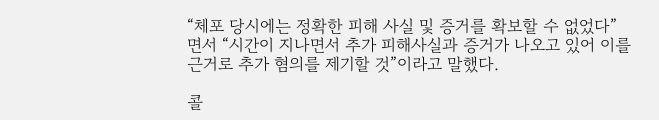“체포 당시에는 정확한 피해 사실 및 증거를 확보할 수 없었다”면서 “시간이 지나면서 추가 피해사실과 증거가 나오고 있어 이를 근거로 추가 혐의를 제기할 것”이라고 말했다.

콜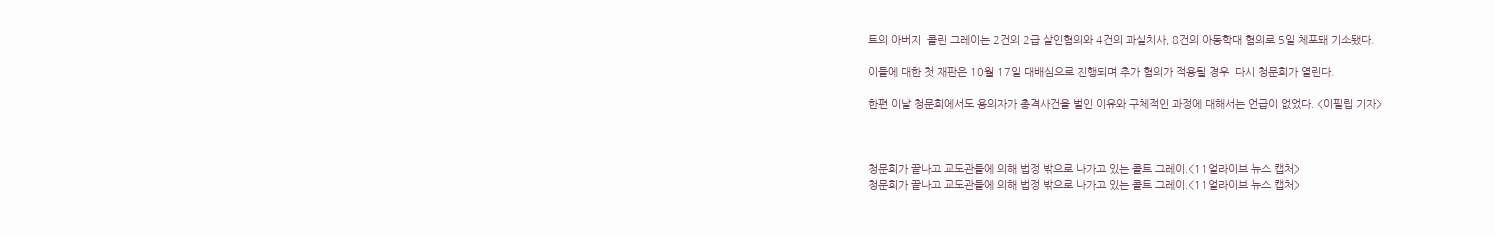트의 아버지  콜린 그레이는 2건의 2급 살인혐의와 4건의 과실치사, 8건의 아동학대 혐의로 5일 체포돼 기소됐다.

이들에 대한 첫 재판은 10월 17일 대배심으로 진행되며 추가 혐의가 적용될 경우  다시 청문회가 열린다.

한편 이날 청문회에서도 용의자가 총격사건을 벌인 이유와 구체적인 과정에 대해서는 언급이 없었다. <이필립 기자>



청문회가 끝나고 교도관들에 의해 법정 밖으로 나가고 있는 콜트 그레이.<11얼라이브 뉴스 캡처>
청문회가 끝나고 교도관들에 의해 법정 밖으로 나가고 있는 콜트 그레이.<11얼라이브 뉴스 캡처>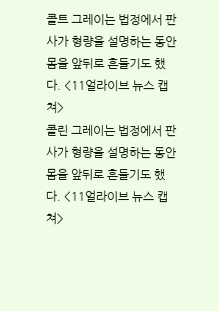콜트 그레이는 법정에서 판사가 형량을 설명하는 동안 몸을 앞뒤로 흔들기도 했다. <11얼라이브 뉴스 캡쳐>
콜린 그레이는 법정에서 판사가 형량을 설명하는 동안 몸을 앞뒤로 흔들기도 했다. <11얼라이브 뉴스 캡쳐>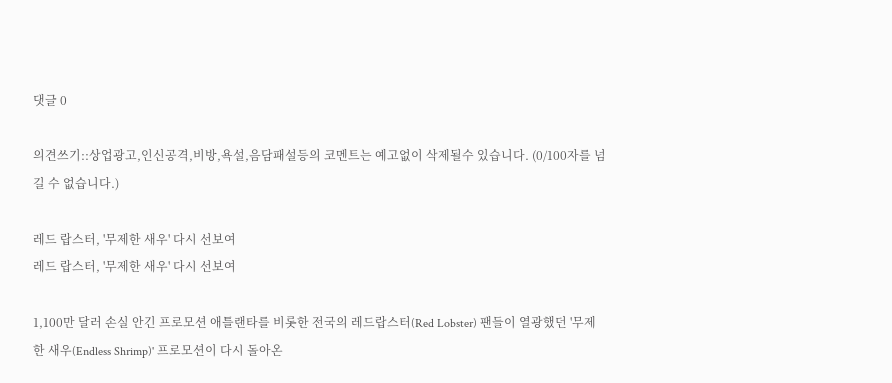댓글 0

의견쓰기::상업광고,인신공격,비방,욕설,음담패설등의 코멘트는 예고없이 삭제될수 있습니다. (0/100자를 넘길 수 없습니다.)

레드 랍스터, '무제한 새우' 다시 선보여
레드 랍스터, '무제한 새우' 다시 선보여

1,100만 달러 손실 안긴 프로모션 애틀랜타를 비롯한 전국의 레드랍스터(Red Lobster) 팬들이 열광했던 '무제한 새우(Endless Shrimp)' 프로모션이 다시 돌아온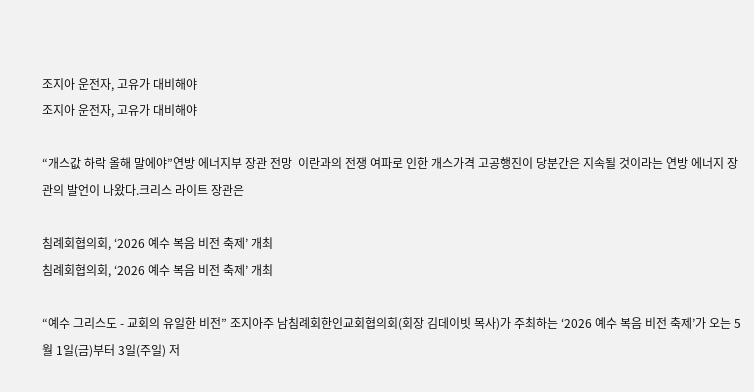조지아 운전자, 고유가 대비해야
조지아 운전자, 고유가 대비해야

“개스값 하락 올해 말에야”연방 에너지부 장관 전망  이란과의 전쟁 여파로 인한 개스가격 고공행진이 당분간은 지속될 것이라는 연방 에너지 장관의 발언이 나왔다.크리스 라이트 장관은

침례회협의회, ‘2026 예수 복음 비전 축제’ 개최
침례회협의회, ‘2026 예수 복음 비전 축제’ 개최

“예수 그리스도 - 교회의 유일한 비전” 조지아주 남침례회한인교회협의회(회장 김데이빗 목사)가 주최하는 ‘2026 예수 복음 비전 축제’가 오는 5월 1일(금)부터 3일(주일) 저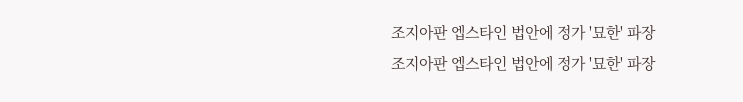조지아판 엡스타인 법안에 정가 '묘한' 파장
조지아판 엡스타인 법안에 정가 '묘한' 파장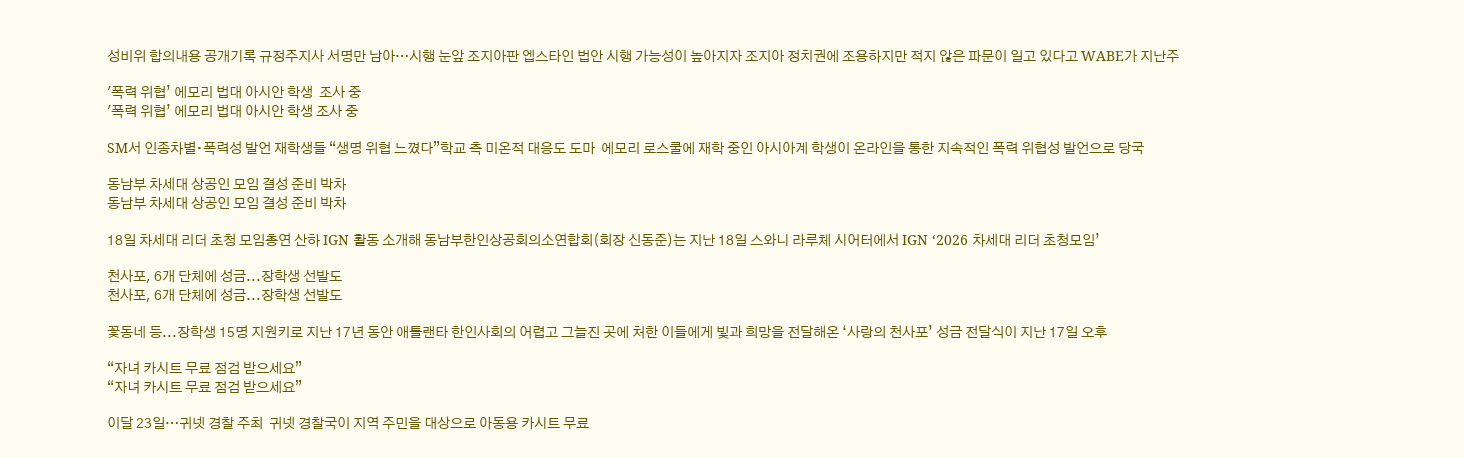성비위 합의내용 공개기록 규정주지사 서명만 남아…시행 눈앞 조지아판 엡스타인 법안 시행 가능성이 높아지자 조지아 정치권에 조용하지만 적지 않은 파문이 일고 있다고 WABE가 지난주

'폭력 위협’ 에모리 법대 아시안 학생  조사 중
'폭력 위협’ 에모리 법대 아시안 학생 조사 중

SM서 인종차별∙폭력성 발언 재학생들 “생명 위협 느꼈다”학교 측 미온적 대응도 도마  에모리 로스쿨에 재학 중인 아시아계 학생이 온라인을 통한 지속적인 폭력 위협성 발언으로 당국

동남부 차세대 상공인 모임 결성 준비 박차
동남부 차세대 상공인 모임 결성 준비 박차

18일 차세대 리더 초청 모임총연 산하 IGN 활동 소개해 동남부한인상공회의소연합회(회장 신동준)는 지난 18일 스와니 라루체 시어터에서 IGN ‘2026 차세대 리더 초청모임’

천사포, 6개 단체에 성금...장학생 선발도
천사포, 6개 단체에 성금...장학생 선발도

꽃동네 등...장학생 15명 지원키로 지난 17년 동안 애틀랜타 한인사회의 어렵고 그늘진 곳에 처한 이들에게 빛과 희망을 전달해온 ‘사랑의 천사포’ 성금 전달식이 지난 17일 오후

“자녀 카시트 무료 점검 받으세요”
“자녀 카시트 무료 점검 받으세요”

이달 23일…귀넷 경찰 주최  귀넷 경찰국이 지역 주민을 대상으로 아동용 카시트 무료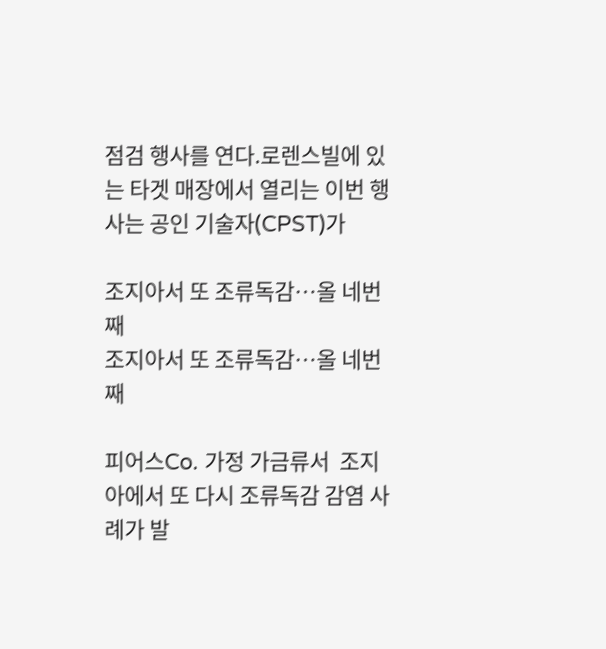점검 행사를 연다.로렌스빌에 있는 타겟 매장에서 열리는 이번 행사는 공인 기술자(CPST)가

조지아서 또 조류독감…올 네번째
조지아서 또 조류독감…올 네번째

피어스Co. 가정 가금류서  조지아에서 또 다시 조류독감 감염 사례가 발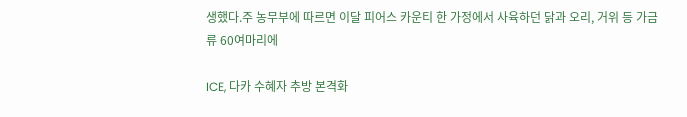생했다.주 농무부에 따르면 이달 피어스 카운티 한 가정에서 사육하던 닭과 오리, 거위 등 가금류 60여마리에

ICE, 다카 수혜자 추방 본격화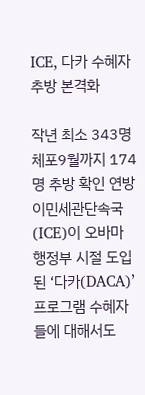ICE, 다카 수혜자 추방 본격화

작년 최소 343명 체포9월까지 174명 추방 확인 연방 이민세관단속국(ICE)이 오바마 행정부 시절 도입된 ‘다카(DACA)’ 프로그램 수혜자들에 대해서도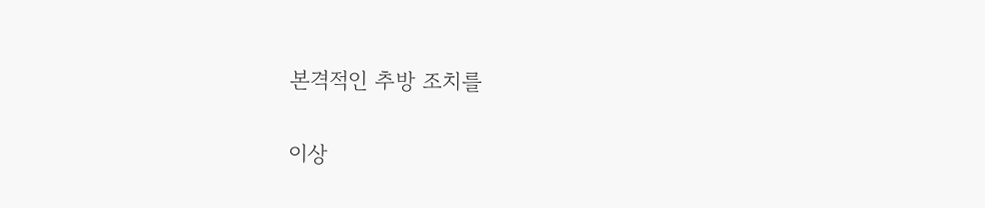본격적인 추방 조치를

이상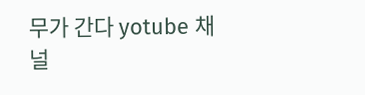무가 간다 yotube 채널